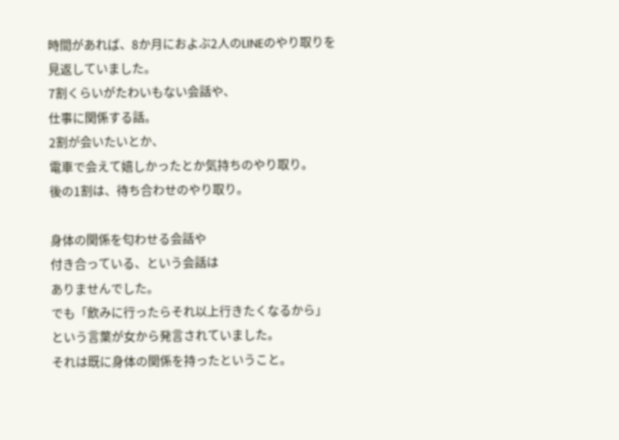時間があれば、8か月におよぶ2人のLINEのやり取りを
見返していました。
7割くらいがたわいもない会話や、
仕事に関係する話。
2割が会いたいとか、
電車で会えて嬉しかったとか気持ちのやり取り。
後の1割は、待ち合わせのやり取り。

身体の関係を匂わせる会話や
付き合っている、という会話は
ありませんでした。
でも「飲みに行ったらそれ以上行きたくなるから」
という言葉が女から発言されていました。
それは既に身体の関係を持ったということ。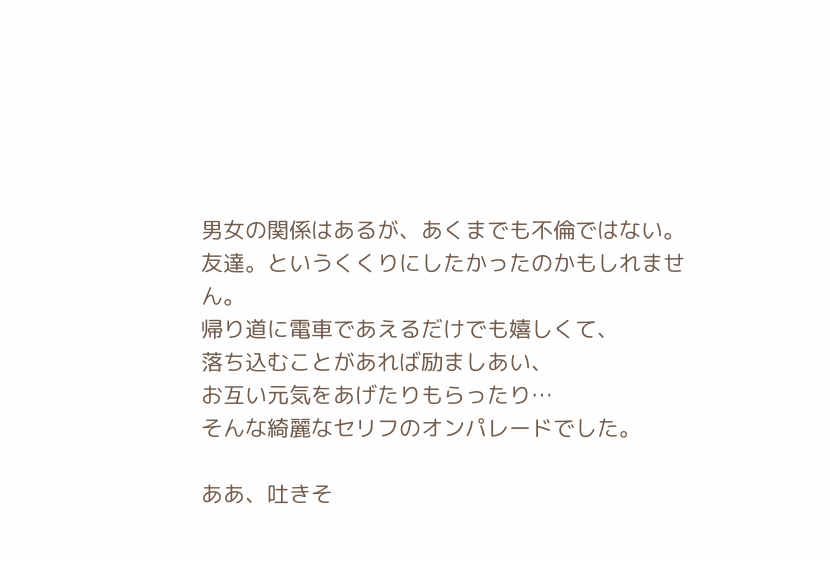男女の関係はあるが、あくまでも不倫ではない。
友達。というくくりにしたかったのかもしれません。
帰り道に電車であえるだけでも嬉しくて、
落ち込むことがあれば励ましあい、
お互い元気をあげたりもらったり…
そんな綺麗なセリフのオンパレードでした。

ああ、吐きそ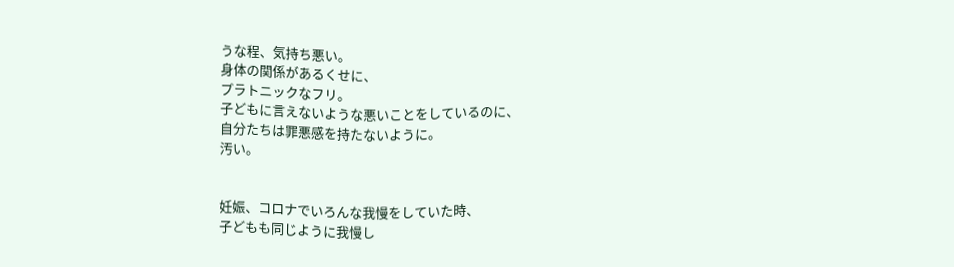うな程、気持ち悪い。
身体の関係があるくせに、
プラトニックなフリ。
子どもに言えないような悪いことをしているのに、
自分たちは罪悪感を持たないように。
汚い。


妊娠、コロナでいろんな我慢をしていた時、
子どもも同じように我慢し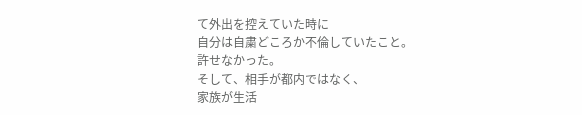て外出を控えていた時に
自分は自粛どころか不倫していたこと。
許せなかった。
そして、相手が都内ではなく、
家族が生活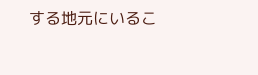する地元にいるこ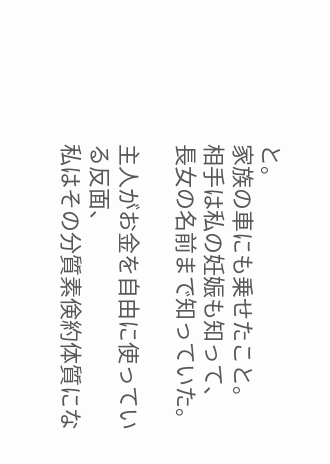と。
家族の車にも乗せたこと。
相手は私の妊娠も知って、
長女の名前まで知っていた。

主人がお金を自由に使っている反面、
私はその分質素倹約体質にな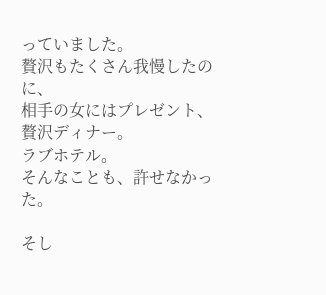っていました。
贅沢もたくさん我慢したのに、
相手の女にはプレゼント、贅沢ディナー。
ラブホテル。
そんなことも、許せなかった。

そし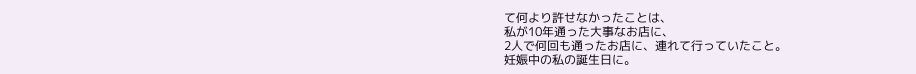て何より許せなかったことは、
私が10年通った大事なお店に、
2人で何回も通ったお店に、連れて行っていたこと。
妊娠中の私の誕生日に。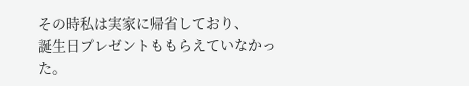その時私は実家に帰省しており、
誕生日プレゼントももらえていなかった。